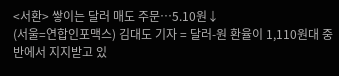<서환> 쌓이는 달러 매도 주문…5.10원↓
(서울=연합인포맥스) 김대도 기자 = 달러-원 환율이 1,110원대 중반에서 지지받고 있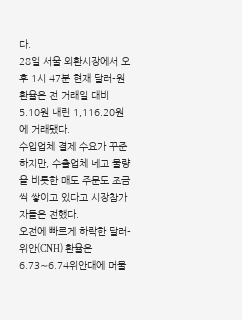다.
28일 서울 외환시장에서 오후 1시 47분 현재 달러-원 환율은 전 거래일 대비 5.10원 내린 1,116.20원에 거래됐다.
수입업체 결제 수요가 꾸준하지만, 수출업체 네고 물량을 비롯한 매도 주문도 조금씩 쌓이고 있다고 시장참가자들은 전했다.
오전에 빠르게 하락한 달러-위안(CNH) 환율은 6.73∼6.74위안대에 머물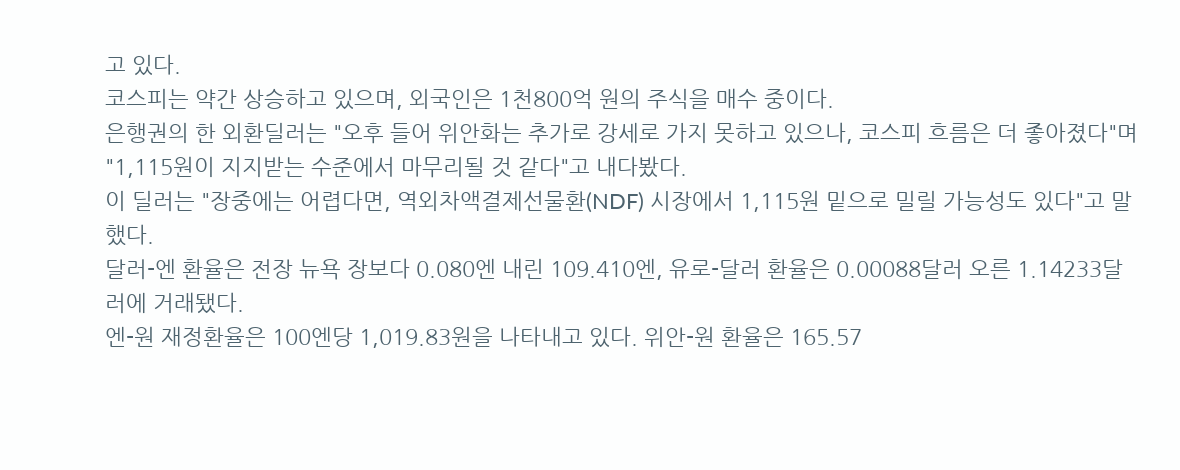고 있다.
코스피는 약간 상승하고 있으며, 외국인은 1천800억 원의 주식을 매수 중이다.
은행권의 한 외환딜러는 "오후 들어 위안화는 추가로 강세로 가지 못하고 있으나, 코스피 흐름은 더 좋아졌다"며 "1,115원이 지지받는 수준에서 마무리될 것 같다"고 내다봤다.
이 딜러는 "장중에는 어렵다면, 역외차액결제선물환(NDF) 시장에서 1,115원 밑으로 밀릴 가능성도 있다"고 말했다.
달러-엔 환율은 전장 뉴욕 장보다 0.080엔 내린 109.410엔, 유로-달러 환율은 0.00088달러 오른 1.14233달러에 거래됐다.
엔-원 재정환율은 100엔당 1,019.83원을 나타내고 있다. 위안-원 환율은 165.57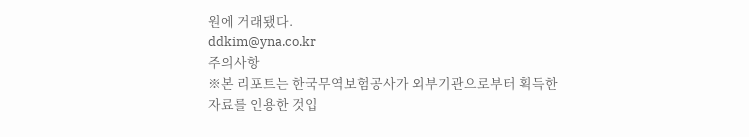원에 거래됐다.
ddkim@yna.co.kr
주의사항
※본 리포트는 한국무역보험공사가 외부기관으로부터 획득한 자료를 인용한 것입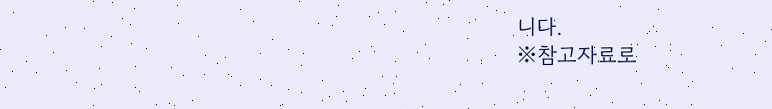니다.
※참고자료로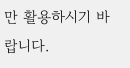만 활용하시기 바랍니다.